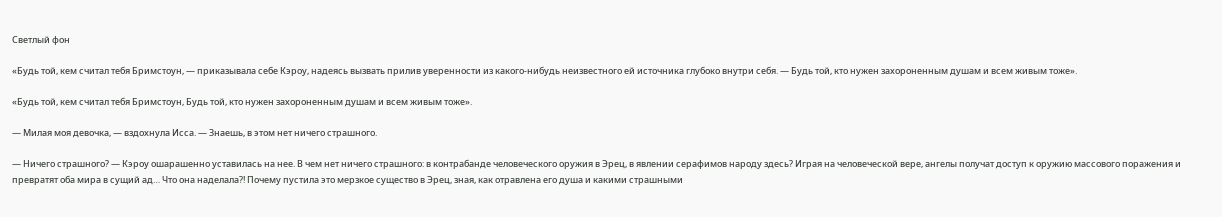Светлый фон

«Будь той, кем считал тебя Бримстоун, — приказывала себе Кэроу, надеясь вызвать прилив уверенности из какого-нибудь неизвестного ей источника глубоко внутри себя. — Будь той, кто нужен захороненным душам и всем живым тоже».

«Будь той, кем считал тебя Бримстоун, Будь той, кто нужен захороненным душам и всем живым тоже».

— Милая моя девочка, — вздохнула Исса. — Знаешь, в этом нет ничего страшного.

— Ничего страшного? — Кэроу ошарашенно уставилась на нее. В чем нет ничего страшного: в контрабанде человеческого оружия в Эрец, в явлении серафимов народу здесь? Играя на человеческой вере, ангелы получат доступ к оружию массового поражения и превратят оба мира в сущий ад… Что она наделала?! Почему пустила это мерзкое существо в Эрец, зная, как отравлена его душа и какими страшными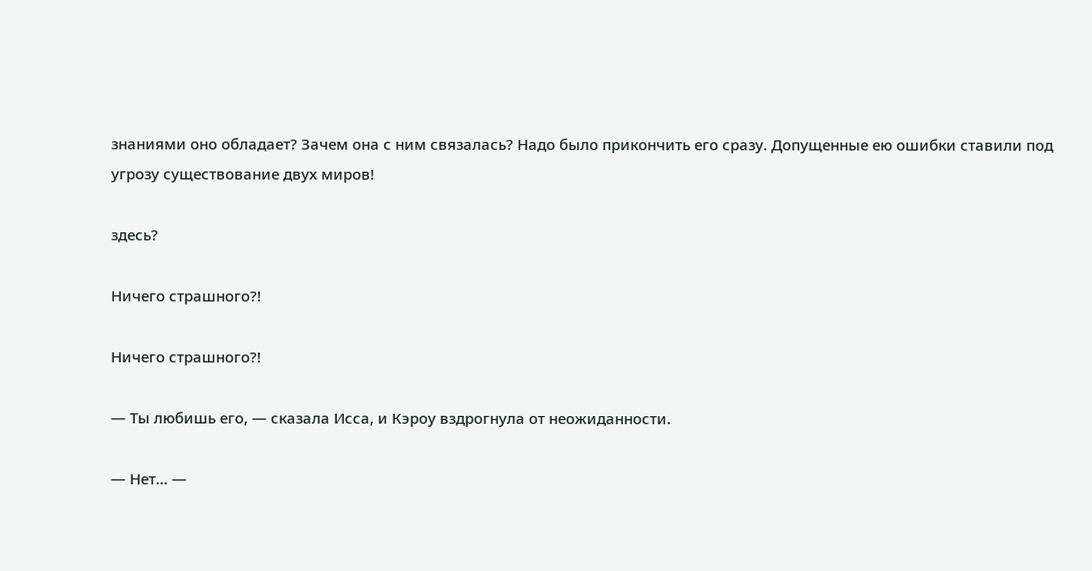знаниями оно обладает? Зачем она с ним связалась? Надо было прикончить его сразу. Допущенные ею ошибки ставили под угрозу существование двух миров!

здесь?

Ничего страшного?!

Ничего страшного?!

— Ты любишь его, — сказала Исса, и Кэроу вздрогнула от неожиданности.

— Нет… —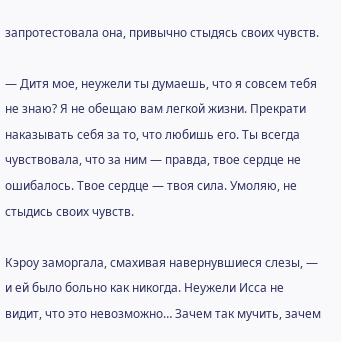запротестовала она, привычно стыдясь своих чувств.

— Дитя мое, неужели ты думаешь, что я совсем тебя не знаю? Я не обещаю вам легкой жизни. Прекрати наказывать себя за то, что любишь его. Ты всегда чувствовала, что за ним — правда, твое сердце не ошибалось. Твое сердце — твоя сила. Умоляю, не стыдись своих чувств.

Кэроу заморгала, смахивая навернувшиеся слезы, — и ей было больно как никогда. Неужели Исса не видит, что это невозможно… Зачем так мучить, зачем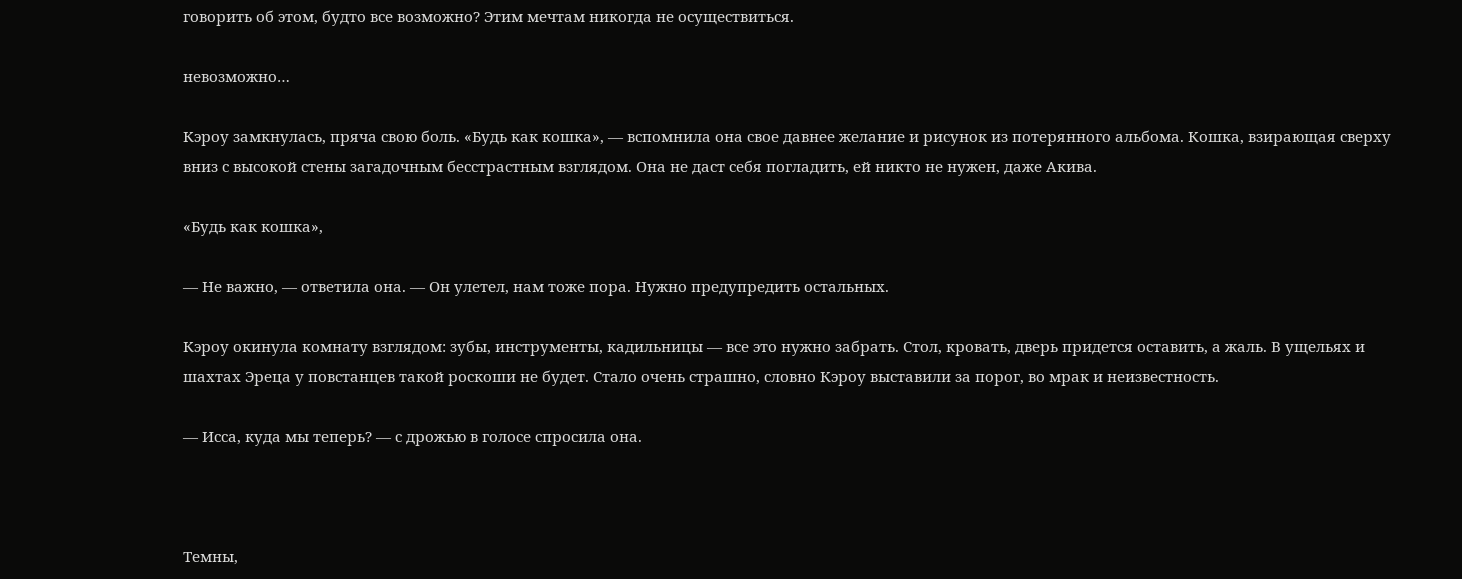говорить об этом, будто все возможно? Этим мечтам никогда не осуществиться.

невозможно…

Кэроу замкнулась, пряча свою боль. «Будь как кошка», — вспомнила она свое давнее желание и рисунок из потерянного альбома. Кошка, взирающая сверху вниз с высокой стены загадочным бесстрастным взглядом. Она не даст себя погладить, ей никто не нужен, даже Акива.

«Будь как кошка»,

— Не важно, — ответила она. — Он улетел, нам тоже пора. Нужно предупредить остальных.

Кэроу окинула комнату взглядом: зубы, инструменты, кадильницы — все это нужно забрать. Стол, кровать, дверь придется оставить, а жаль. В ущельях и шахтах Эреца у повстанцев такой роскоши не будет. Стало очень страшно, словно Кэроу выставили за порог, во мрак и неизвестность.

— Исса, куда мы теперь? — с дрожью в голосе спросила она.



Темны,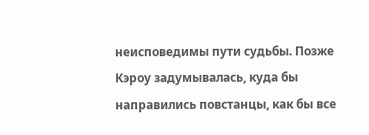неисповедимы пути судьбы. Позже Кэроу задумывалась, куда бы направились повстанцы, как бы все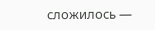сложилось —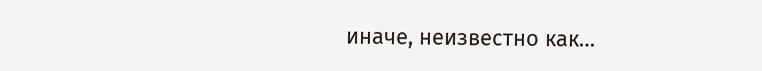иначе, неизвестно как…